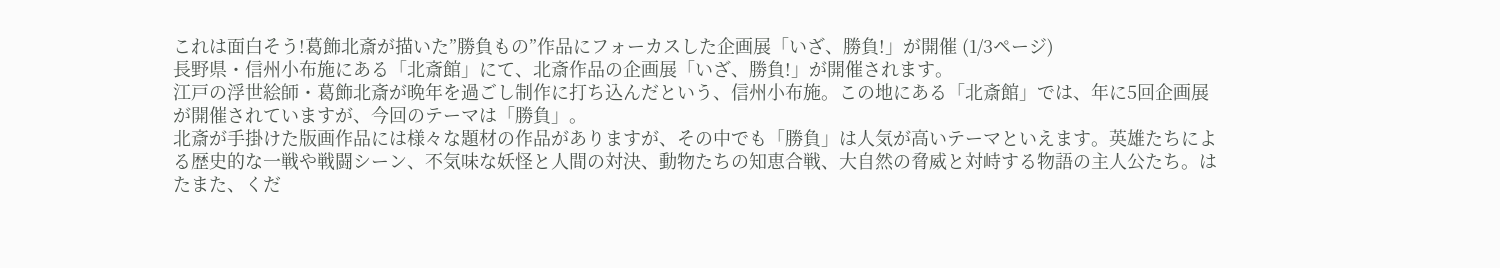これは面白そう!葛飾北斎が描いた”勝負もの”作品にフォーカスした企画展「いざ、勝負!」が開催 (1/3ページ)
長野県・信州小布施にある「北斎館」にて、北斎作品の企画展「いざ、勝負!」が開催されます。
江戸の浮世絵師・葛飾北斎が晩年を過ごし制作に打ち込んだという、信州小布施。この地にある「北斎館」では、年に5回企画展が開催されていますが、今回のテーマは「勝負」。
北斎が手掛けた版画作品には様々な題材の作品がありますが、その中でも「勝負」は人気が高いテーマといえます。英雄たちによる歴史的な一戦や戦闘シーン、不気味な妖怪と人間の対決、動物たちの知恵合戦、大自然の脅威と対峙する物語の主人公たち。はたまた、くだ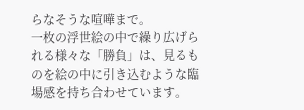らなそうな喧嘩まで。
一枚の浮世絵の中で繰り広げられる様々な「勝負」は、見るものを絵の中に引き込むような臨場感を持ち合わせています。